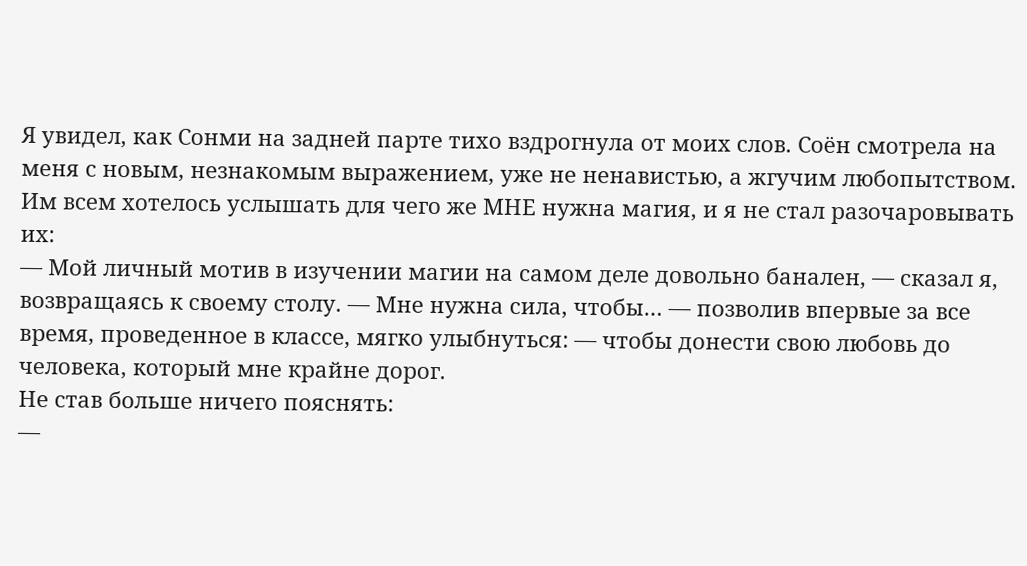Я увидел, как Сонми на задней парте тихо вздрогнула от моих слов. Соён смотрела на меня с новым, незнакомым выражением, уже не ненавистью, а жгучим любопытством. Им всем хотелось услышать для чего же МНЕ нужна магия, и я не стал разочаровывать их:
— Мой личный мотив в изучении магии на самом деле довольно банален, — сказал я, возвращаясь к своему столу. — Мне нужна сила, чтобы… — позволив впервые за все время, проведенное в классе, мягко улыбнуться: — чтобы донести свою любовь до человека, который мне крайне дорог.
Не став больше ничего пояснять:
—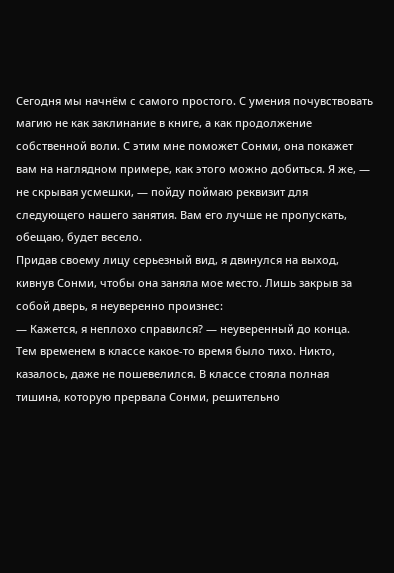Сегодня мы начнём с самого простого. С умения почувствовать магию не как заклинание в книге, а как продолжение собственной воли. С этим мне поможет Сонми, она покажет вам на наглядном примере, как этого можно добиться. Я же, — не скрывая усмешки, — пойду поймаю реквизит для следующего нашего занятия. Вам его лучше не пропускать, обещаю, будет весело.
Придав своему лицу серьезный вид, я двинулся на выход, кивнув Сонми, чтобы она заняла мое место. Лишь закрыв за собой дверь, я неуверенно произнес:
— Кажется, я неплохо справился? — неуверенный до конца.
Тем временем в классе какое-то время было тихо. Никто, казалось, даже не пошевелился. В классе стояла полная тишина, которую прервала Сонми, решительно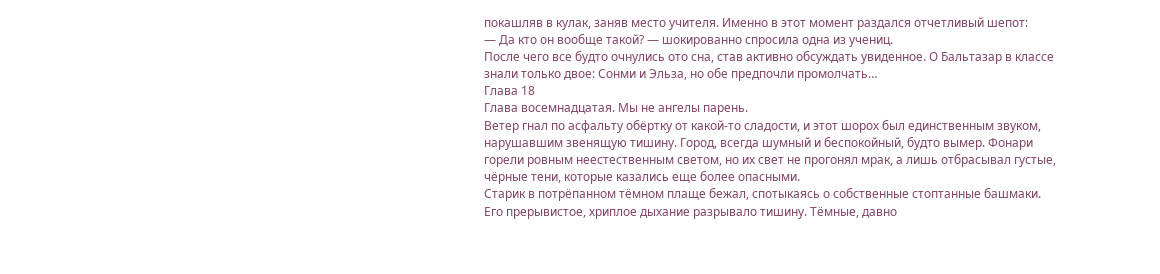покашляв в кулак, заняв место учителя. Именно в этот момент раздался отчетливый шепот:
— Да кто он вообще такой? — шокированно спросила одна из учениц.
После чего все будто очнулись ото сна, став активно обсуждать увиденное. О Бальтазар в классе знали только двое: Сонми и Эльза, но обе предпочли промолчать…
Глава 18
Глава восемнадцатая. Мы не ангелы парень.
Ветер гнал по асфальту обёртку от какой-то сладости, и этот шорох был единственным звуком, нарушавшим звенящую тишину. Город, всегда шумный и беспокойный, будто вымер. Фонари горели ровным неестественным светом, но их свет не прогонял мрак, а лишь отбрасывал густые, чёрные тени, которые казались еще более опасными.
Старик в потрёпанном тёмном плаще бежал, спотыкаясь о собственные стоптанные башмаки. Его прерывистое, хриплое дыхание разрывало тишину. Тёмные, давно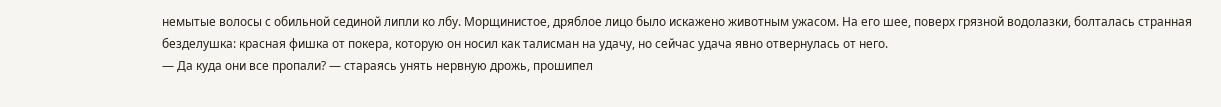немытые волосы с обильной сединой липли ко лбу. Морщинистое, дряблое лицо было искажено животным ужасом. На его шее, поверх грязной водолазки, болталась странная безделушка: красная фишка от покера, которую он носил как талисман на удачу, но сейчас удача явно отвернулась от него.
— Да куда они все пропали? — стараясь унять нервную дрожь, прошипел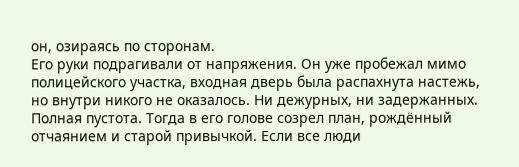он, озираясь по сторонам.
Его руки подрагивали от напряжения. Он уже пробежал мимо полицейского участка, входная дверь была распахнута настежь, но внутри никого не оказалось. Ни дежурных, ни задержанных. Полная пустота. Тогда в его голове созрел план, рождённый отчаянием и старой привычкой. Если все люди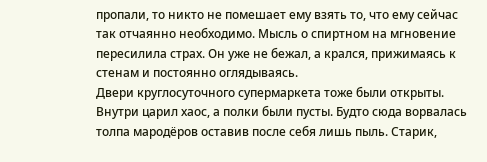пропали, то никто не помешает ему взять то, что ему сейчас так отчаянно необходимо. Мысль о спиртном на мгновение пересилила страх. Он уже не бежал, а крался, прижимаясь к стенам и постоянно оглядываясь.
Двери круглосуточного супермаркета тоже были открыты. Внутри царил хаос, а полки были пусты. Будто сюда ворвалась толпа мародёров оставив после себя лишь пыль. Старик,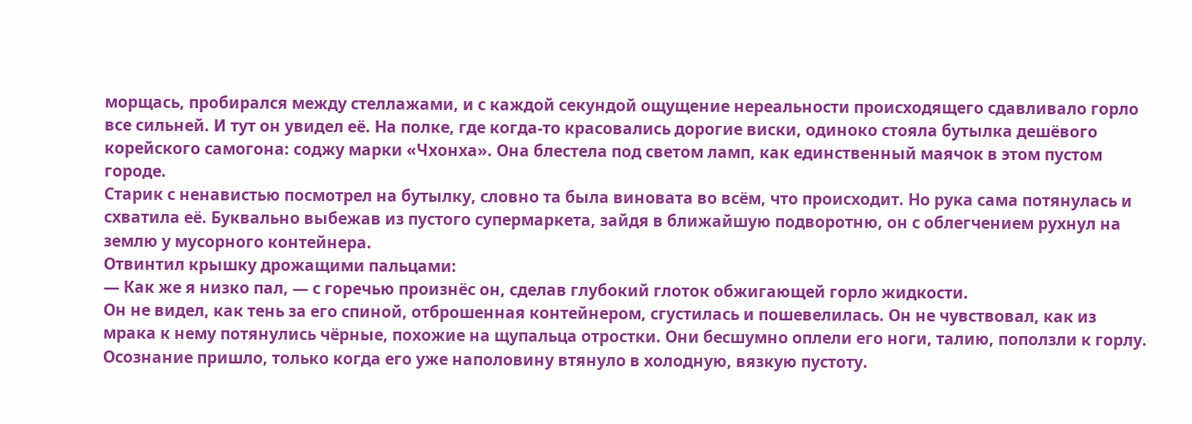морщась, пробирался между стеллажами, и с каждой секундой ощущение нереальности происходящего сдавливало горло все сильней. И тут он увидел её. На полке, где когда-то красовались дорогие виски, одиноко стояла бутылка дешёвого корейского самогона: соджу марки «Чхонха». Она блестела под светом ламп, как единственный маячок в этом пустом городе.
Старик с ненавистью посмотрел на бутылку, словно та была виновата во всём, что происходит. Но рука сама потянулась и схватила её. Буквально выбежав из пустого супермаркета, зайдя в ближайшую подворотню, он с облегчением рухнул на землю у мусорного контейнера.
Отвинтил крышку дрожащими пальцами:
— Как же я низко пал, — с горечью произнёс он, сделав глубокий глоток обжигающей горло жидкости.
Он не видел, как тень за его спиной, отброшенная контейнером, сгустилась и пошевелилась. Он не чувствовал, как из мрака к нему потянулись чёрные, похожие на щупальца отростки. Они бесшумно оплели его ноги, талию, поползли к горлу. Осознание пришло, только когда его уже наполовину втянуло в холодную, вязкую пустоту.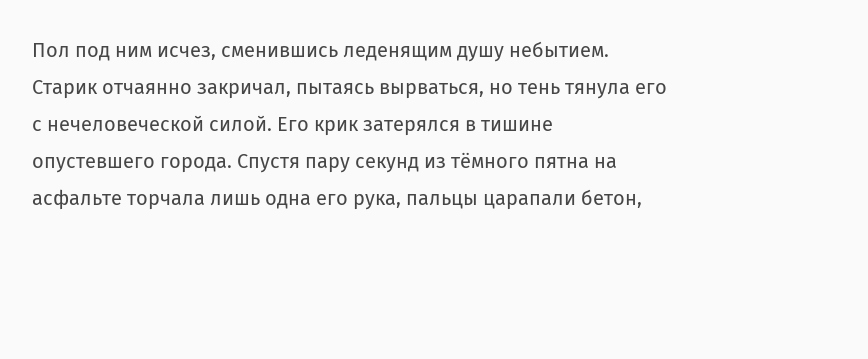Пол под ним исчез, сменившись леденящим душу небытием.
Старик отчаянно закричал, пытаясь вырваться, но тень тянула его с нечеловеческой силой. Его крик затерялся в тишине опустевшего города. Спустя пару секунд из тёмного пятна на асфальте торчала лишь одна его рука, пальцы царапали бетон,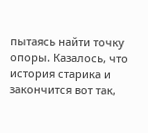пытаясь найти точку опоры. Казалось, что история старика и закончится вот так,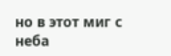но в этот миг с неба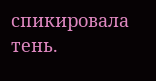спикировала тень.